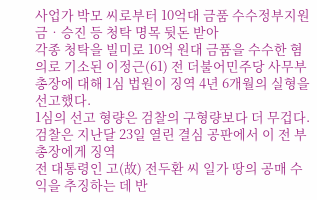사업가 박모 씨로부터 10억대 금품 수수정부지원금‧승진 등 청탁 명목 뒷돈 받아
각종 청탁을 빌미로 10억 원대 금품을 수수한 혐의로 기소된 이정근(61) 전 더불어민주당 사무부총장에 대해 1심 법원이 징역 4년 6개월의 실형을 선고했다.
1심의 선고 형량은 검찰의 구형량보다 더 무겁다. 검찰은 지난달 23일 열린 결심 공판에서 이 전 부총장에게 징역
전 대통령인 고(故) 전두환 씨 일가 땅의 공매 수익을 추징하는 데 반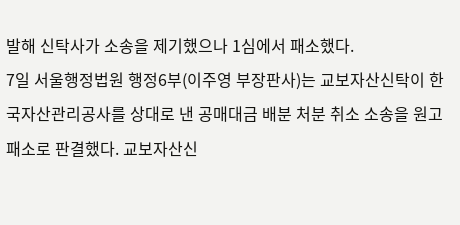발해 신탁사가 소송을 제기했으나 1심에서 패소했다.
7일 서울행정법원 행정6부(이주영 부장판사)는 교보자산신탁이 한국자산관리공사를 상대로 낸 공매대금 배분 처분 취소 소송을 원고 패소로 판결했다. 교보자산신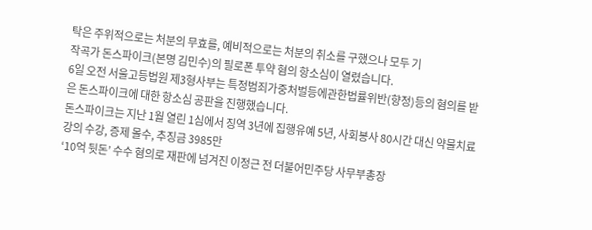탁은 주위적으로는 처분의 무효를, 예비적으로는 처분의 취소를 구했으나 모두 기
작곡가 돈스파이크(본명 김민수)의 필로폰 투약 혐의 항소심이 열렸습니다.
6일 오전 서울고등법원 제3형사부는 특정범죄가중처벌등에관한법률위반(향정)등의 혐의를 받은 돈스파이크에 대한 항소심 공판을 진행했습니다.
돈스파이크는 지난 1월 열린 1심에서 징역 3년에 집행유예 5년, 사회봉사 80시간 대신 약물치료 강의 수강, 증제 몰수, 추징금 3985만
‘10억 뒷돈’ 수수 혐의로 재판에 넘겨진 이정근 전 더불어민주당 사무부총장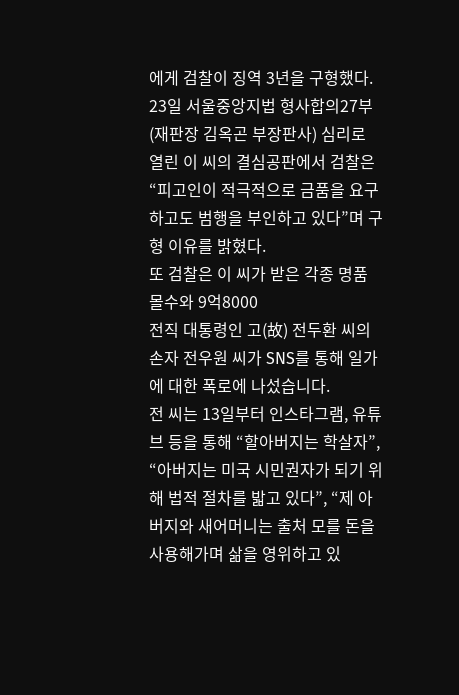에게 검찰이 징역 3년을 구형했다.
23일 서울중앙지법 형사합의27부(재판장 김옥곤 부장판사) 심리로 열린 이 씨의 결심공판에서 검찰은 “피고인이 적극적으로 금품을 요구하고도 범행을 부인하고 있다”며 구형 이유를 밝혔다.
또 검찰은 이 씨가 받은 각종 명품 몰수와 9억8000
전직 대통령인 고(故) 전두환 씨의 손자 전우원 씨가 SNS를 통해 일가에 대한 폭로에 나섰습니다.
전 씨는 13일부터 인스타그램, 유튜브 등을 통해 “할아버지는 학살자”, “아버지는 미국 시민권자가 되기 위해 법적 절차를 밟고 있다”, “제 아버지와 새어머니는 출처 모를 돈을 사용해가며 삶을 영위하고 있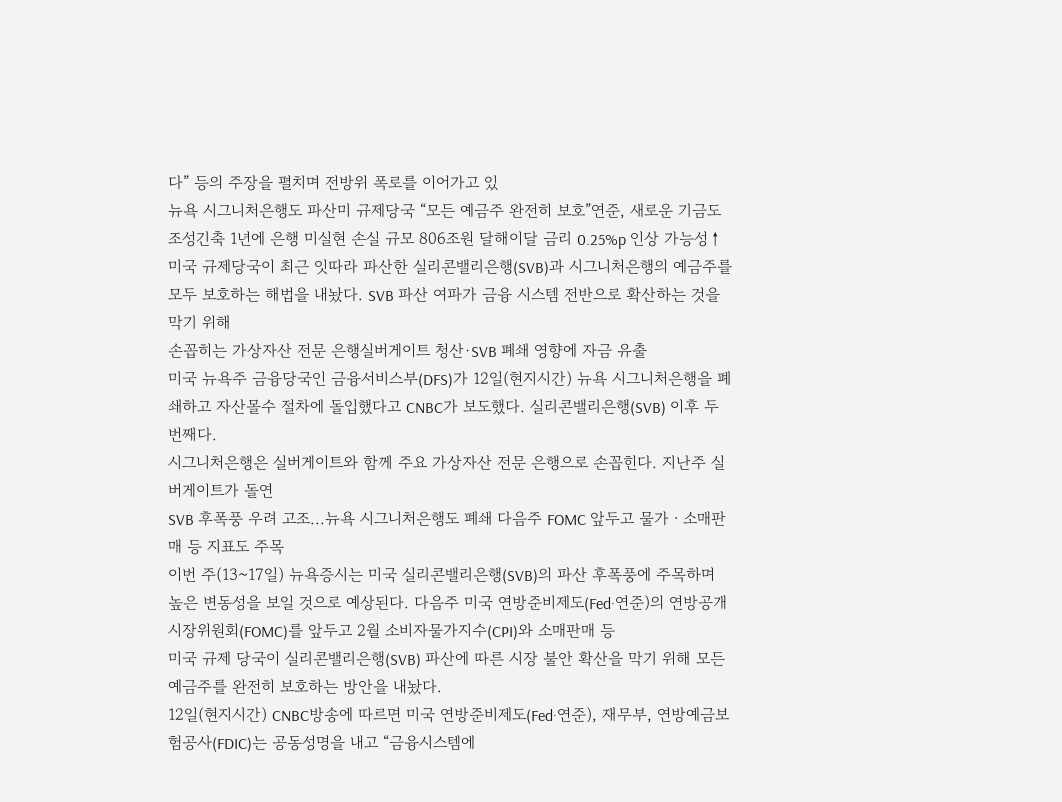다” 등의 주장을 펼치며 전방위 폭로를 이어가고 있
뉴욕 시그니처은행도 파산미 규제당국 “모든 예금주 완전히 보호”연준, 새로운 기금도 조성긴축 1년에 은행 미실현 손실 규모 806조원 달해이달 금리 0.25%p 인상 가능성↑
미국 규제당국이 최근 잇따라 파산한 실리콘밸리은행(SVB)과 시그니처은행의 예금주를 모두 보호하는 해법을 내놨다. SVB 파산 여파가 금융 시스템 전반으로 확산하는 것을 막기 위해
손꼽히는 가상자산 전문 은행실버게이트 청산·SVB 폐쇄 영향에 자금 유출
미국 뉴욕주 금융당국인 금융서비스부(DFS)가 12일(현지시간) 뉴욕 시그니처은행을 폐쇄하고 자산몰수 절차에 돌입했다고 CNBC가 보도했다. 실리콘밸리은행(SVB) 이후 두 번째다.
시그니처은행은 실버게이트와 함께 주요 가상자산 전문 은행으로 손꼽힌다. 지난주 실버게이트가 돌연
SVB 후폭풍 우려 고조...뉴욕 시그니처은행도 폐쇄 다음주 FOMC 앞두고 물가ㆍ소매판매 등 지표도 주목
이번 주(13~17일) 뉴욕증시는 미국 실리콘밸리은행(SVB)의 파산 후폭풍에 주목하며 높은 변동성을 보일 것으로 예상된다. 다음주 미국 연방준비제도(Fed·연준)의 연방공개시장위원회(FOMC)를 앞두고 2월 소비자물가지수(CPI)와 소매판매 등
미국 규제 당국이 실리콘밸리은행(SVB) 파산에 따른 시장 불안 확산을 막기 위해 모든 예금주를 완전히 보호하는 방안을 내놨다.
12일(현지시간) CNBC방송에 따르면 미국 연방준비제도(Fed·연준), 재무부, 연방예금보험공사(FDIC)는 공동성명을 내고 “금융시스템에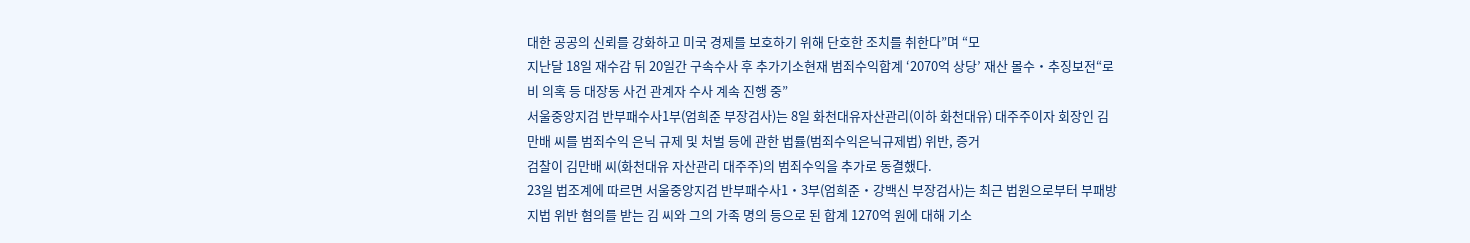대한 공공의 신뢰를 강화하고 미국 경제를 보호하기 위해 단호한 조치를 취한다”며 “모
지난달 18일 재수감 뒤 20일간 구속수사 후 추가기소현재 범죄수익합계 ‘2070억 상당’ 재산 몰수‧추징보전“로비 의혹 등 대장동 사건 관계자 수사 계속 진행 중”
서울중앙지검 반부패수사1부(엄희준 부장검사)는 8일 화천대유자산관리(이하 화천대유) 대주주이자 회장인 김만배 씨를 범죄수익 은닉 규제 및 처벌 등에 관한 법률(범죄수익은닉규제법) 위반, 증거
검찰이 김만배 씨(화천대유 자산관리 대주주)의 범죄수익을 추가로 동결했다.
23일 법조계에 따르면 서울중앙지검 반부패수사1‧3부(엄희준‧강백신 부장검사)는 최근 법원으로부터 부패방지법 위반 혐의를 받는 김 씨와 그의 가족 명의 등으로 된 합계 1270억 원에 대해 기소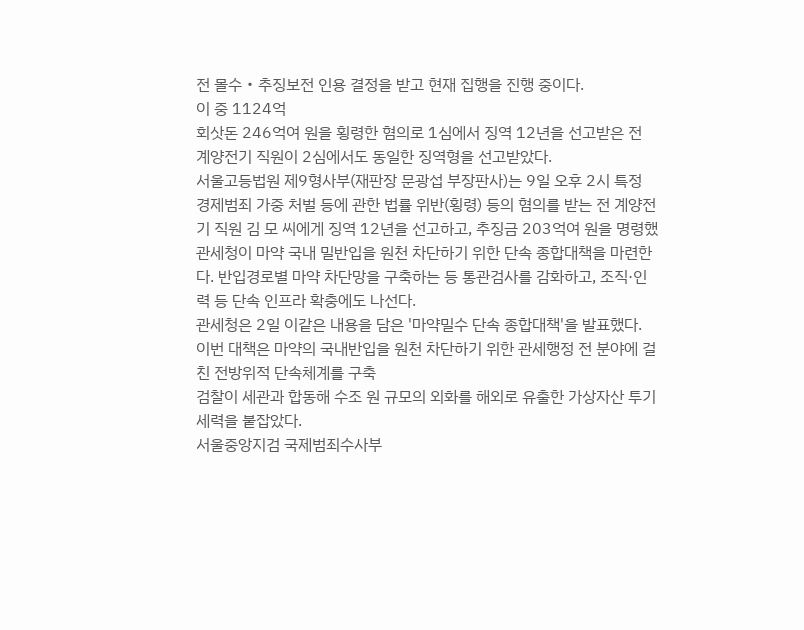전 몰수‧추징보전 인용 결정을 받고 현재 집행을 진행 중이다.
이 중 1124억
회삿돈 246억여 원을 횡령한 혐의로 1심에서 징역 12년을 선고받은 전 계양전기 직원이 2심에서도 동일한 징역형을 선고받았다.
서울고등법원 제9형사부(재판장 문광섭 부장판사)는 9일 오후 2시 특정 경제범죄 가중 처벌 등에 관한 법률 위반(횡령) 등의 혐의를 받는 전 계양전기 직원 김 모 씨에게 징역 12년을 선고하고, 추징금 203억여 원을 명령했
관세청이 마약 국내 밀반입을 원천 차단하기 위한 단속 종합대책을 마련한다. 반입경로별 마약 차단망을 구축하는 등 통관검사를 감화하고, 조직·인력 등 단속 인프라 확충에도 나선다.
관세청은 2일 이같은 내용을 담은 '마약밀수 단속 종합대책'을 발표했다.
이번 대책은 마약의 국내반입을 원천 차단하기 위한 관세행정 전 분야에 걸친 전방위적 단속체계를 구축
검찰이 세관과 합동해 수조 원 규모의 외화를 해외로 유출한 가상자산 투기세력을 붙잡았다.
서울중앙지검 국제범죄수사부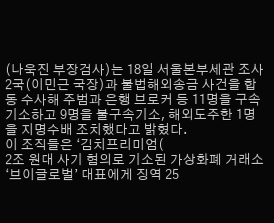(나욱진 부장검사)는 18일 서울본부세관 조사2국(이민근 국장)과 불법해외송금 사건을 합동 수사해 주범과 은행 브로커 등 11명을 구속기소하고 9명을 불구속기소, 해외도주한 1명을 지명수배 조치했다고 밝혔다.
이 조직들은 ‘김치프리미엄(
2조 원대 사기 혐의로 기소된 가상화폐 거래소 ‘브이글로벌’ 대표에게 징역 25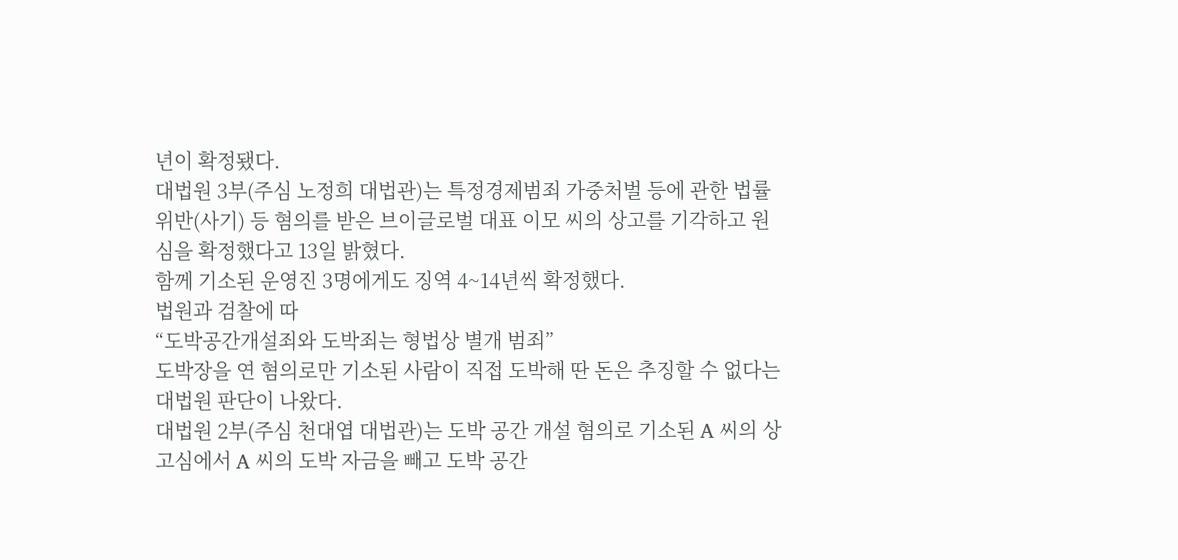년이 확정됐다.
대법원 3부(주심 노정희 대법관)는 특정경제범죄 가중처벌 등에 관한 법률 위반(사기) 등 혐의를 받은 브이글로벌 대표 이모 씨의 상고를 기각하고 원심을 확정했다고 13일 밝혔다.
함께 기소된 운영진 3명에게도 징역 4~14년씩 확정했다.
법원과 검찰에 따
“도박공간개설죄와 도박죄는 형법상 별개 범죄”
도박장을 연 혐의로만 기소된 사람이 직접 도박해 딴 돈은 추징할 수 없다는 대법원 판단이 나왔다.
대법원 2부(주심 천대엽 대법관)는 도박 공간 개설 혐의로 기소된 A 씨의 상고심에서 A 씨의 도박 자금을 빼고 도박 공간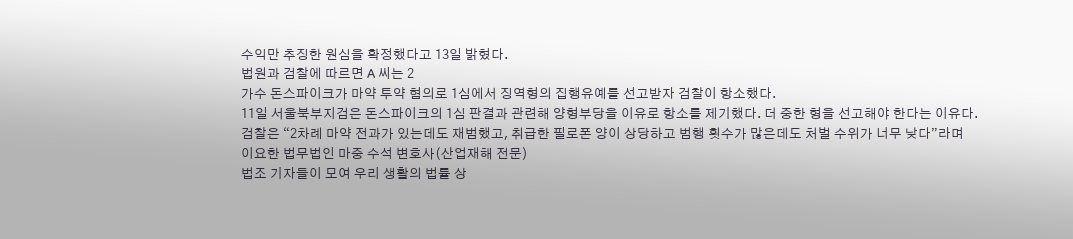수익만 추징한 원심을 확정했다고 13일 밝혔다.
법원과 검찰에 따르면 A 씨는 2
가수 돈스파이크가 마약 투약 혐의로 1심에서 징역형의 집행유예를 선고받자 검찰이 항소했다.
11일 서울북부지검은 돈스파이크의 1심 판결과 관련해 양형부당을 이유로 항소를 제기했다. 더 중한 형을 선고해야 한다는 이유다.
검찰은 “2차례 마약 전과가 있는데도 재범했고, 취급한 필로폰 양이 상당하고 범행 횟수가 많은데도 처벌 수위가 너무 낮다”라며
이요한 법무법인 마중 수석 변호사(산업재해 전문)
법조 기자들이 모여 우리 생활의 법률 상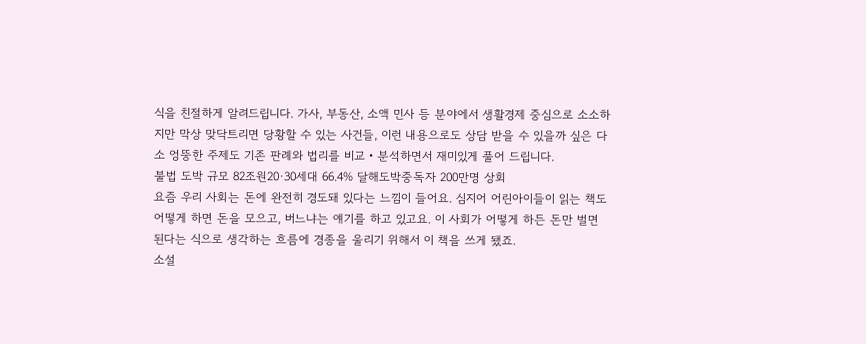식을 친절하게 알려드립니다. 가사, 부동산, 소액 민사 등 분야에서 생활경제 중심으로 소소하지만 막상 맞닥트리면 당황할 수 있는 사건들, 이런 내용으로도 상담 받을 수 있을까 싶은 다소 엉뚱한 주제도 기존 판례와 법리를 비교‧분석하면서 재미있게 풀어 드립니다.
불법 도박 규모 82조원20·30세대 66.4% 달해도박중독자 200만명 상회
요즘 우리 사회는 돈에 완전히 경도돼 있다는 느낌이 들어요. 심지어 어린아이들이 읽는 책도 어떻게 하면 돈을 모으고, 버느냐는 얘기를 하고 있고요. 이 사회가 어떻게 하든 돈만 벌면 된다는 식으로 생각하는 흐름에 경종을 울리기 위해서 이 책을 쓰게 됐죠.
소설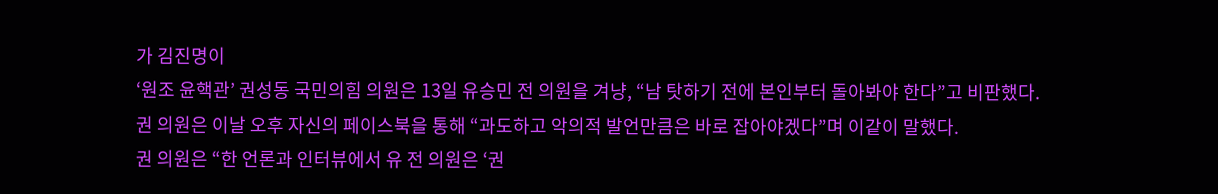가 김진명이
‘원조 윤핵관’ 권성동 국민의힘 의원은 13일 유승민 전 의원을 겨냥, “남 탓하기 전에 본인부터 돌아봐야 한다”고 비판했다.
권 의원은 이날 오후 자신의 페이스북을 통해 “과도하고 악의적 발언만큼은 바로 잡아야겠다”며 이같이 말했다.
권 의원은 “한 언론과 인터뷰에서 유 전 의원은 ‘권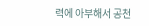력에 아부해서 공천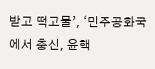받고 떡고물’, ‘민주공화국에서 충신, 윤핵